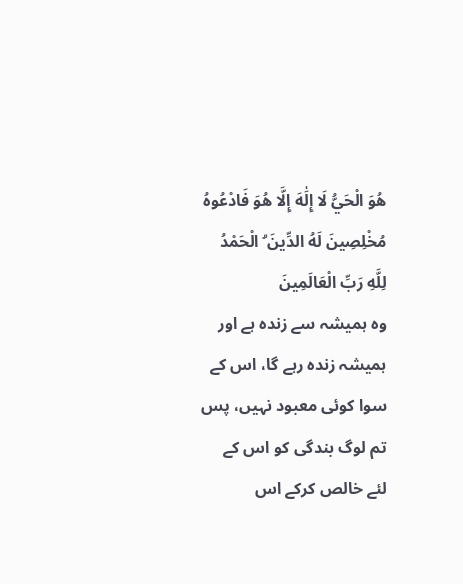هُوَ الْحَيُّ لَا إِلَٰهَ إِلَّا هُوَ فَادْعُوهُ مُخْلِصِينَ لَهُ الدِّينَ ۗ الْحَمْدُ لِلَّهِ رَبِّ الْعَالَمِينَ
وہ ہمیشہ سے زندہ ہے اور ہمیشہ زندہ رہے گا، اس کے سوا کوئی معبود نہیں، پس تم لوگ بندگی کو اس کے لئے خالص کرکے اس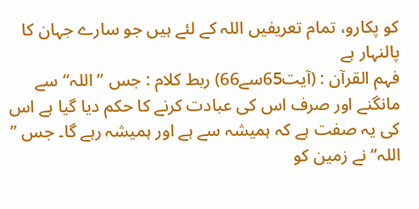کو پکارو، تمام تعریفیں اللہ کے لئے ہیں جو سارے جہان کا پالنہار ہے
فہم القرآن : (آیت65سے66) ربط کلام : جس ” اللہ“ سے مانگنے اور صرف اس کی عبادت کرنے کا حکم دیا گیا ہے اس کی یہ صفت ہے کہ ہمیشہ سے ہے اور ہمیشہ رہے گا۔ جس ” اللہ“ نے زمین کو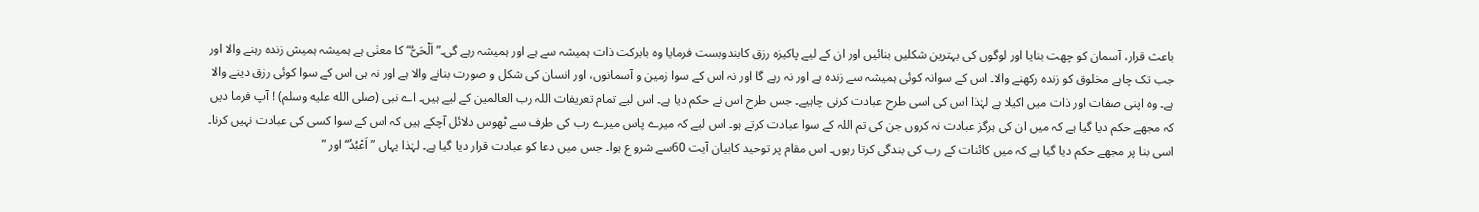باعث قرار، آسمان کو چھت بنایا اور لوگوں کی بہترین شکلیں بنائیں اور ان کے لیے پاکیزہ رزق کابندوبست فرمایا وہ بابرکت ذات ہمیشہ سے ہے اور ہمیشہ رہے گی۔” اَلْحَیُّ“ کا معنٰی ہے ہمیشہ ہمیش زندہ رہنے والا اور جب تک چاہے مخلوق کو زندہ رکھنے والا۔ اس کے سوانہ کوئی ہمیشہ سے زندہ ہے اور نہ رہے گا اور نہ اس کے سوا زمین و آسمانوں، اور انسان کی شکل و صورت بنانے والا ہے اور نہ ہی اس کے سوا کوئی رزق دینے والا ہے۔ وہ اپنی صفات اور ذات میں اکیلا ہے لہٰذا اس کی اسی طرح عبادت کرنی چاہیے۔ جس طرح اس نے حکم دیا ہے۔ اس لیے تمام تعریفات اللہ رب العالمین کے لیے ہیں۔ اے نبی (صلى الله عليه وسلم) ! آپ فرما دیں کہ مجھے حکم دیا گیا ہے کہ میں ان کی ہرگز عبادت نہ کروں جن کی تم اللہ کے سوا عبادت کرتے ہو۔ اس لیے کہ میرے پاس میرے رب کی طرف سے ٹھوس دلائل آچکے ہیں کہ اس کے سوا کسی کی عبادت نہیں کرنا۔ اسی بنا پر مجھے حکم دیا گیا ہے کہ میں کائنات کے رب کی بندگی کرتا رہوں۔ اس مقام پر توحید کابیان آیت 60سے شرو ع ہوا۔ جس میں دعا کو عبادت قرار دیا گیا ہے۔ لہٰذا یہاں ” اَعْبُدُ“ اور ”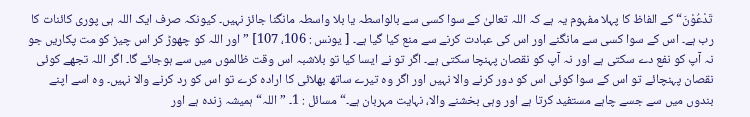تَدْعُوْنَ“ کے الفاظ کا پہلا مفہوم یہ ہے کہ اللہ تعالیٰ کے سوا کسی سے بالواسطہ یا بلا واسطہ مانگنا جائز نہیں۔ کیونکہ صرف ایک اللہ ہی پوری کائنات کا رب ہے۔ اس کے سوا کسی سے مانگنے اور اس کی عبادت کرنے سے منع کیا گیا ہے۔ [ یونس : 106، 107] ” اور اللہ کو چھوڑ کر اس چیز کو مت پکاریں جو نہ آپ کو نفع دے سکتی ہے اور نہ آپ کو نقصان پہنچا سکتی ہے۔ اگر تو نے ایسا کیا تو بلاشبہ اس وقت ظالموں میں سے ہوجائے گا۔ اگر اللہ تجھے کوئی نقصان پہنچائے تو اس کے سوا کوئی اس کو دور کرنے والا نہیں اور اگر وہ تیرے ساتھ بھلائی کا ارادہ کرے تو اس کو رد کرنے والا نہیں۔ وہ اسے اپنے بندوں میں سے جسے چاہے مستفید کرتا ہے اور وہی بخشنے والا، نہایت مہربان ہے۔“ مسائل : 1۔ ” اللہ“ ہمیشہ زندہ ہے اور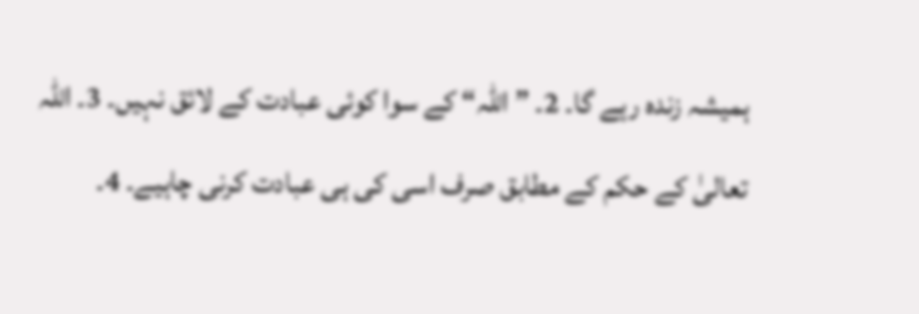ہمیشہ زندہ رہے گا۔ 2۔ ” اللہ“ کے سوا کوئی عبادت کے لائق نہیں۔ 3۔ اللہ تعالیٰ کے حکم کے مطابق صرف اسی کی ہی عبادت کرنی چاہیے۔ 4۔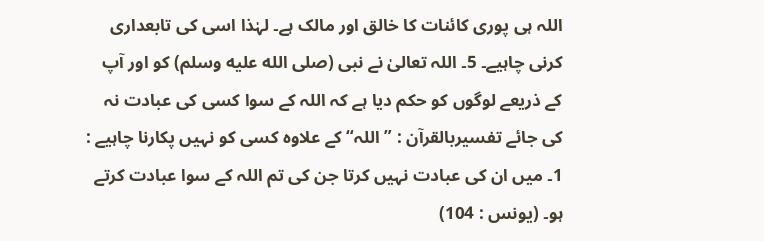اللہ ہی پوری کائنات کا خالق اور مالک ہے۔ لہٰذا اسی کی تابعداری کرنی چاہیے۔ 5۔ اللہ تعالیٰ نے نبی (صلى الله عليه وسلم) کو اور آپ کے ذریعے لوگوں کو حکم دیا ہے کہ اللہ کے سوا کسی کی عبادت نہ کی جائے تفسیربالقرآن : ” اللہ“ کے علاوہ کسی کو نہیں پکارنا چاہیے : 1۔ میں ان کی عبادت نہیں کرتا جن کی تم اللہ کے سوا عبادت کرتے ہو۔ (یونس : 104)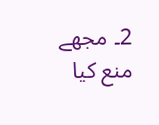2۔ مجھے منع کیا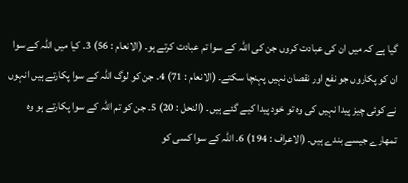گیا ہے کہ میں ان کی عبادت کروں جن کی اللہ کے سوا تم عبادت کرتے ہو۔ (الانعام : 56) 3۔ کیا میں اللہ کے سوا ان کو پکاروں جو نفع اور نقصان نہیں پہنچا سکتے۔ (الانعام : 71) 4۔ جن کو لوگ اللہ کے سوا پکارتے ہیں انہوں نے کوئی چیز پیدا نہیں کی وہ تو خود پیدا کیے گئے ہیں۔ (النحل : 20) 5۔ جن کو تم اللہ کے سوا پکارتے ہو وہ تمھارے جیسے بندے ہیں۔ (الاعراف : 194) 6۔ اللہ کے سوا کسی کو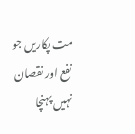مت پکاریں جو نفع اور نقصان نہیں پہنچا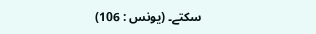سکتے۔ (یونس : 106)